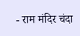- राम मंदिर चंदा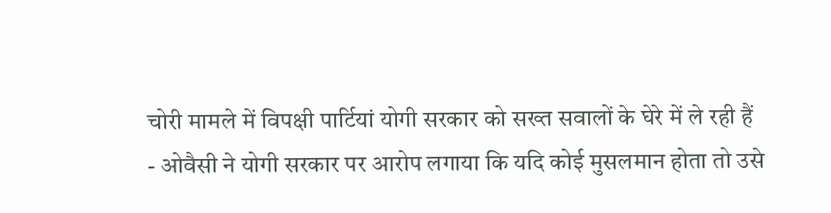चोरी मामले में विपक्षी पार्टियां योगी सरकार को सख्त सवालों के घेरे में ले रही हैं
- ओवैसी ने योगी सरकार पर आरोप लगाया कि यदि कोई मुसलमान होता तो उसे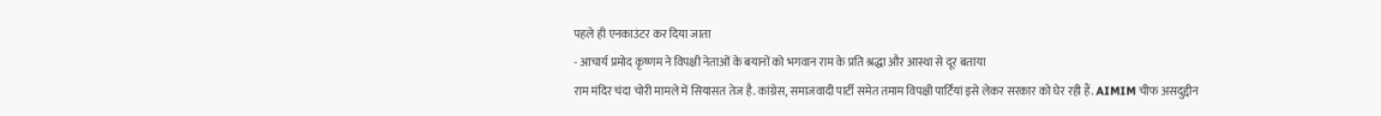पहले ही एनकाउंटर कर दिया जाता
- आचार्य प्रमोद कृष्णम ने विपक्षी नेताओं के बयानों को भगवान राम के प्रति श्रद्धा और आस्था से दूर बताया
राम मंदिर चंदा चोरी मामले में सियासत तेज है. कांग्रेस, समाजवादी पार्टी समेत तमाम विपक्षी पार्टियां इसे लेकर सरकार को घेर रही हैं. AIMIM चीफ असदुद्दीन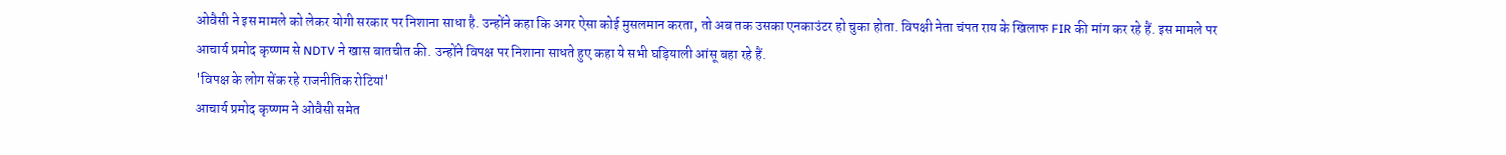ओवैसी ने इस मामले को लेकर योगी सरकार पर निशाना साधा है. उन्होंने कहा कि अगर ऐसा कोई मुसलमान करता, तो अब तक उसका एनकाउंटर हो चुका होता. विपक्षी नेता चंपत राय के खिलाफ FIR की मांग कर रहे हैं. इस मामले पर आचार्य प्रमोद कृष्णम से NDTV ने खास बातचीत की. उन्होंने विपक्ष पर निशाना साधते हुए कहा ये सभी घड़ियाली आंसू बहा रहे हैं.
'विपक्ष के लोग सेंक रहे राजनीतिक रोटियां'
आचार्य प्रमोद कृष्णम ने ओवैसी समेत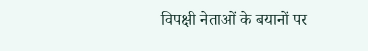विपक्षी नेताओं के बयानों पर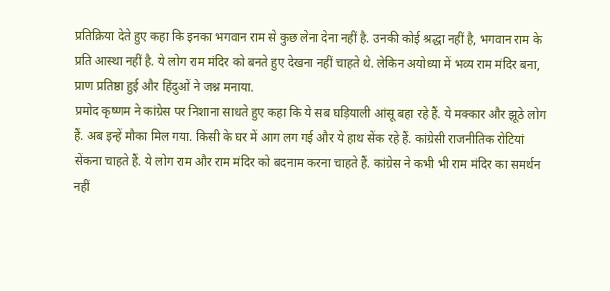प्रतिक्रिया देते हुए कहा कि इनका भगवान राम से कुछ लेना देना नहीं है. उनकी कोई श्रद्धा नहीं है, भगवान राम के प्रति आस्था नहीं है. ये लोग राम मंदिर को बनते हुए देखना नहीं चाहते थे. लेकिन अयोध्या में भव्य राम मंदिर बना, प्राण प्रतिष्ठा हुई और हिंदुओं ने जश्न मनाया.
प्रमोद कृष्णम ने कांग्रेस पर निशाना साधते हुए कहा कि ये सब घड़ियाली आंसू बहा रहे हैं. ये मक्कार और झूठे लोग हैं. अब इन्हें मौका मिल गया. किसी के घर में आग लग गई और ये हाथ सेंक रहे हैं. कांग्रेसी राजनीतिक रोटियां सेंकना चाहते हैं. ये लोग राम और राम मंदिर को बदनाम करना चाहते हैं. कांग्रेस ने कभी भी राम मंदिर का समर्थन नहीं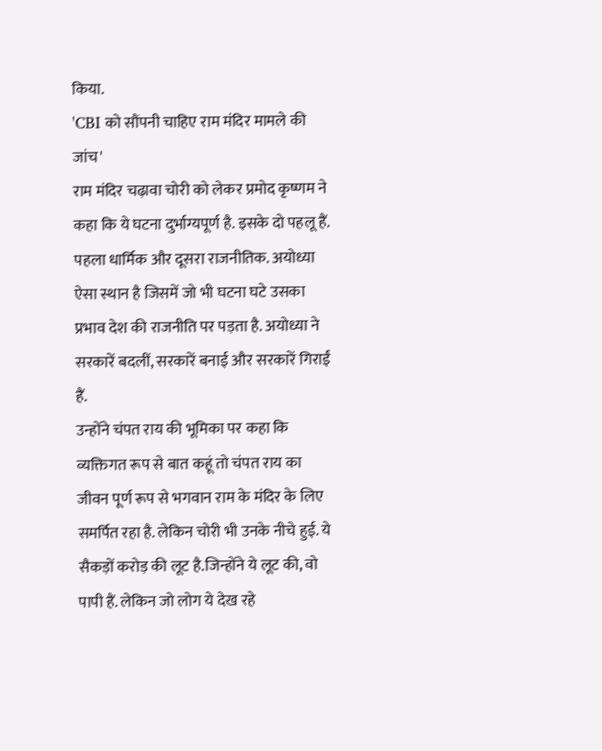किया.
'CBI को सौंपनी चाहिए राम मंदिर मामले की जांच'
राम मंदिर चढ़ावा चोरी को लेकर प्रमोद कृष्णम ने कहा कि ये घटना दुर्भाग्यपूर्ण है. इसके दो पहलू हैं. पहला धार्मिक और दूसरा राजनीतिक. अयोध्या ऐसा स्थान है जिसमें जो भी घटना घटे उसका प्रभाव देश की राजनीति पर पड़ता है. अयोध्या ने सरकारें बदलीं, सरकारें बनाई और सरकारें गिराईं हैं.
उन्होंने चंपत राय की भूमिका पर कहा कि व्यक्तिगत रूप से बात कहूं तो चंपत राय का जीवन पूर्ण रूप से भगवान राम के मंदिर के लिए समर्पित रहा है. लेकिन चोरी भी उनके नीचे हुई. ये सैकड़ों करोड़ की लूट है.जिन्होंने ये लूट की, वो पापी हैं. लेकिन जो लोग ये देख रहे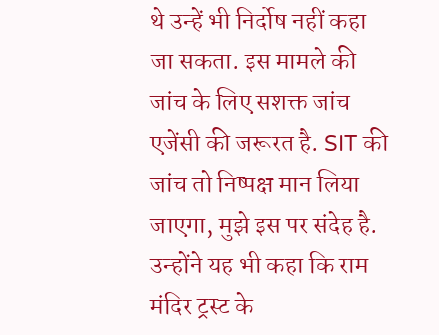थे उन्हें भी निर्दोष नहीं कहा जा सकता. इस मामले की जांच के लिए सशक्त जांच एजेंसी की जरूरत है. SIT की जांच तो निष्पक्ष मान लिया जाएगा, मुझे इस पर संदेह है.
उन्होंने यह भी कहा कि राम मंदिर ट्रस्ट के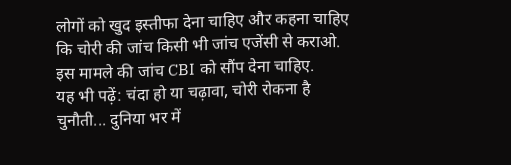लोगों को खुद इस्तीफा देना चाहिए और कहना चाहिए कि चोरी की जांच किसी भी जांच एजेंसी से कराओ. इस मामले की जांच CBI को सौंप देना चाहिए.
यह भी पढ़ें: चंदा हो या चढ़ावा, चोरी रोकना है चुनौती... दुनिया भर में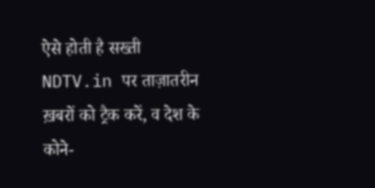ऐसे होती है सख्ती
NDTV.in पर ताज़ातरीन ख़बरों को ट्रैक करें, व देश के कोने-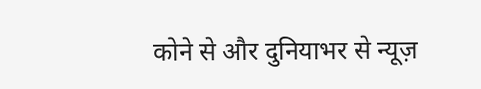कोने से और दुनियाभर से न्यूज़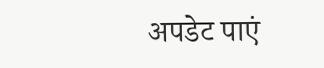अपडेट पाएं